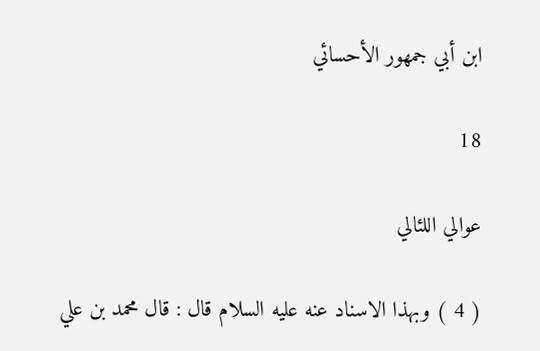ابن أبي جمهور الأحسائي

18

عوالي اللئالي

( 4 ) وبهذا الاسناد عنه عليه السلام قال : قال محمد بن علي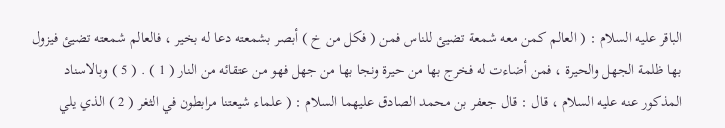الباقر عليه السلام : ( العالم كمن معه شمعة تضيئ للناس فمن ( فكل من خ ) أبصر بشمعته دعا له بخير ، فالعالم شمعته تضيئ فيزول بها ظلمة الجهل والحيرة ، فمن أضاءت له فخرج بها من حيرة ونجا بها من جهل فهو من عتقائه من النار ( 1 ) . ( 5 ) وبالاسناد المذكور عنه عليه السلام ، قال : قال جعفر بن محمد الصادق عليهما السلام : ( علماء شيعتنا مرابطون في الثغر ( 2 ) الذي يلي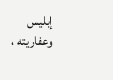إبليس وعفاريته ،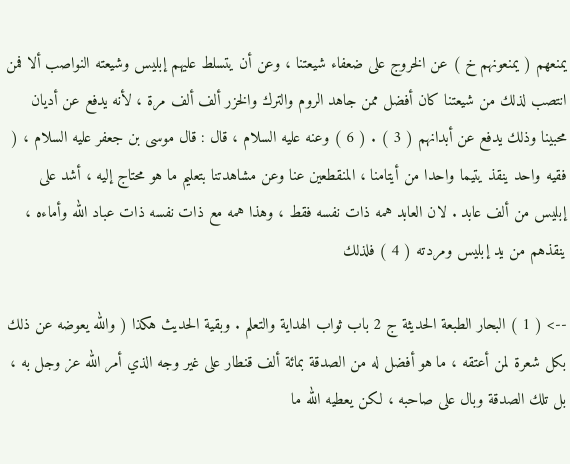يمنعهم ( يمنعونهم خ ) عن الخروج على ضعفاء شيعتنا ، وعن أن يتسلط عليهم إبليس وشيعته النواصب ألا فمن انتصب لذلك من شيعتنا كان أفضل ممن جاهد الروم والترك والخزر ألف ألف مرة ، لأنه يدفع عن أديان محبينا وذلك يدفع عن أبدانهم ( 3 ) . ( 6 ) وعنه عليه السلام ، قال : قال موسى بن جعفر عليه السلام ، ( فقيه واحد ينقذ يتيما واحدا من أيتامنا ، المنقطعين عنا وعن مشاهدتنا بتعليم ما هو محتاج إليه ، أشد على إبليس من ألف عابد . لان العابد همه ذات نفسه فقط ، وهذا همه مع ذات نفسه ذات عباد الله وأماءه ، ينقذهم من يد إبليس ومردته ( 4 ) فلذلك

--> ( 1 ) البحار الطبعة الحديثة ج 2 باب ثواب الهداية والتعلم . وبقية الحديث هكذا ( والله يعوضه عن ذلك بكل شعرة لمن أعتقه ، ما هو أفضل له من الصدقة بمائة ألف قنطار على غير وجه الذي أمر الله عز وجل به ، بل تلك الصدقة وبال على صاحبه ، لكن يعطيه الله ما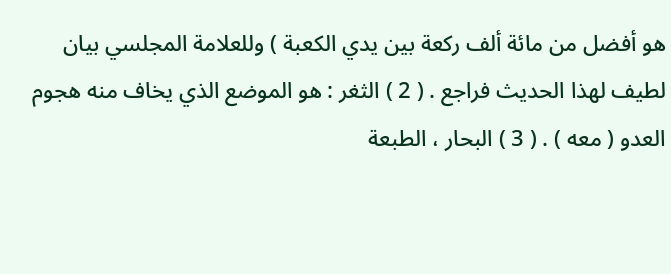هو أفضل من مائة ألف ركعة بين يدي الكعبة ) وللعلامة المجلسي بيان لطيف لهذا الحديث فراجع . ( 2 ) الثغر : هو الموضع الذي يخاف منه هجوم العدو ( معه ) . ( 3 ) البحار ، الطبعة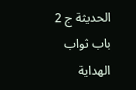الحديثة ج 2 باب ثواب الهداية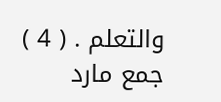والتعلم . ( 4 ) جمع مارد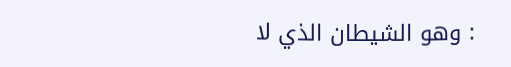: وهو الشيطان الذي لا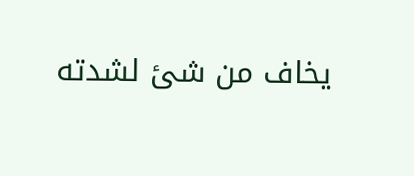يخاف من شئ لشدته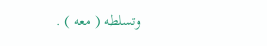وتسلطه ( معه ) .